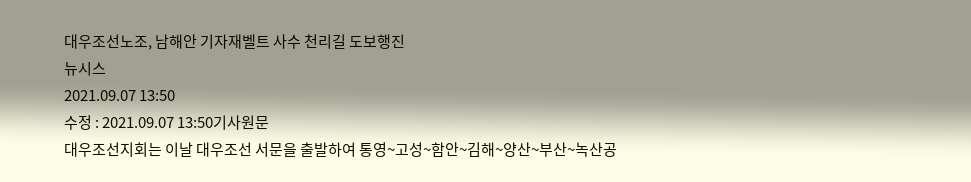대우조선노조, 남해안 기자재벨트 사수 천리길 도보행진
뉴시스
2021.09.07 13:50
수정 : 2021.09.07 13:50기사원문
대우조선지회는 이날 대우조선 서문을 출발하여 통영~고성~함안~김해~양산~부산~녹산공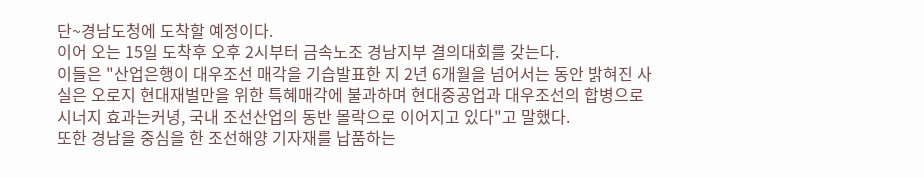단~경남도청에 도착할 예정이다.
이어 오는 15일 도착후 오후 2시부터 금속노조 경남지부 결의대회를 갖는다.
이들은 "산업은행이 대우조선 매각을 기습발표한 지 2년 6개월을 넘어서는 동안 밝혀진 사실은 오로지 현대재벌만을 위한 특혜매각에 불과하며 현대중공업과 대우조선의 합병으로 시너지 효과는커녕, 국내 조선산업의 동반 몰락으로 이어지고 있다"고 말했다.
또한 경남을 중심을 한 조선해양 기자재를 납품하는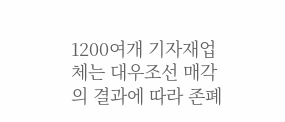1200여개 기자재업체는 대우조선 매각의 결과에 따라 존폐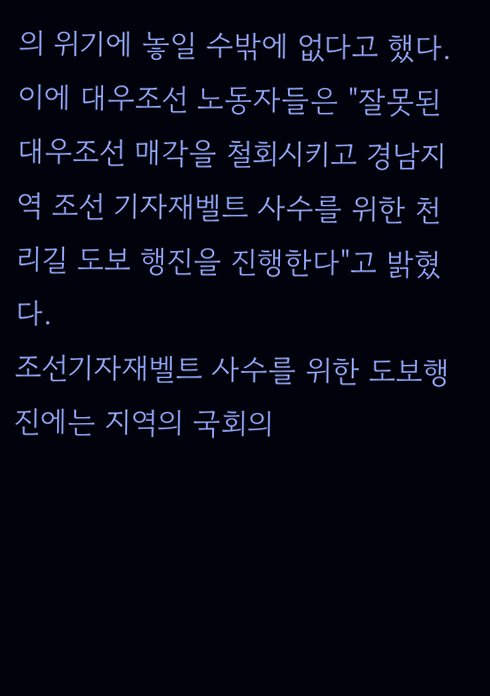의 위기에 놓일 수밖에 없다고 했다.
이에 대우조선 노동자들은 "잘못된 대우조선 매각을 철회시키고 경남지역 조선 기자재벨트 사수를 위한 천리길 도보 행진을 진행한다"고 밝혔다.
조선기자재벨트 사수를 위한 도보행진에는 지역의 국회의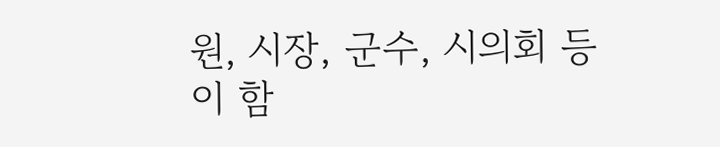원, 시장, 군수, 시의회 등이 함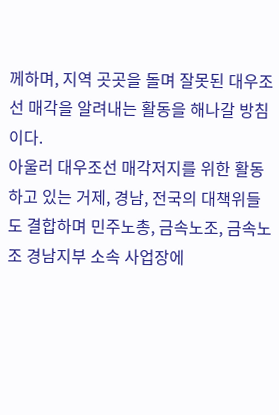께하며, 지역 곳곳을 돌며 잘못된 대우조선 매각을 알려내는 활동을 해나갈 방침이다.
아울러 대우조선 매각저지를 위한 활동하고 있는 거제, 경남, 전국의 대책위들도 결합하며 민주노총, 금속노조, 금속노조 경남지부 소속 사업장에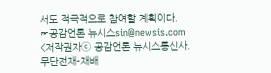서도 적극적으로 참여할 계획이다.
☞공감언론 뉴시스sin@newsis.com <저작권자ⓒ 공감언론 뉴시스통신사. 무단전재-재배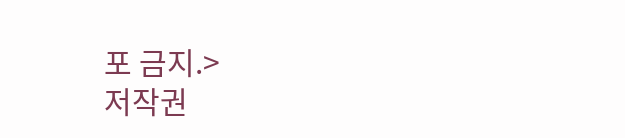포 금지.>
저작권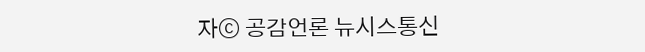자ⓒ 공감언론 뉴시스통신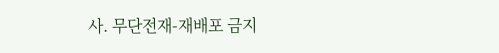사. 무단전재-재배포 금지